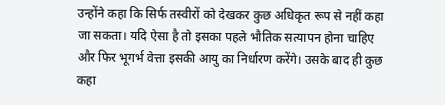उन्होंने कहा कि सिर्फ तस्वीरों को देखकर कुछ अधिकृत रूप से नहीं कहा जा सकता। यदि ऐसा है तो इसका पहले भौतिक सत्यापन होना चाहिए और फिर भूगर्भ वेत्ता इसकी आयु का निर्धारण करेंगे। उसके बाद ही कुछ कहा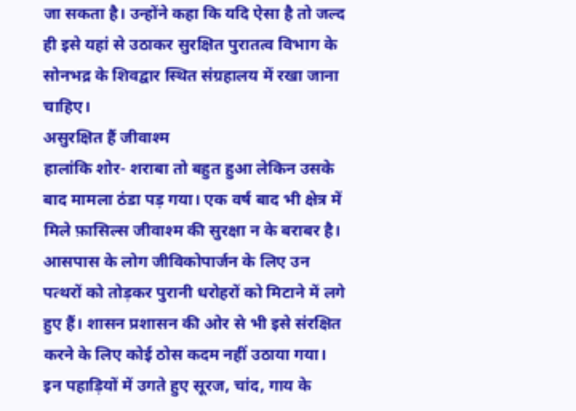जा सकता है। उन्होंने कहा कि यदि ऐसा है तो जल्द ही इसे यहां से उठाकर सुरक्षित पुरातत्व विभाग के सोनभद्र के शिवद्वार स्थित संग्रहालय में रखा जाना चाहिए।
असुरक्षित हैं जीवाश्म
हालांकि शोर- शराबा तो बहुत हुआ लेकिन उसके बाद मामला ठंडा पड़ गया। एक वर्ष बाद भी क्षेत्र में मिले फ़ासिल्स जीवाश्म की सुरक्षा न के बराबर है। आसपास के लोग जीविकोपार्जन के लिए उन पत्थरों को तोड़कर पुरानी धरोहरों को मिटाने में लगे हुए हैं। शासन प्रशासन की ओर से भी इसे संरक्षित करने के लिए कोई ठोस कदम नहीं उठाया गया।
इन पहाड़ियों में उगते हुए सूरज, चांद, गाय के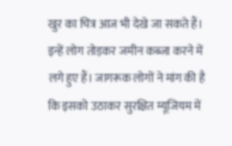खुर का चित्र आज भी देखे जा सकते हैं। इन्हें लोग तोड़कर जमीन कब्जा करने में लगे हुए हैं। जागरूक लोगों ने मांग की है कि इसको उठाकर सुरक्षित म्यूजियम में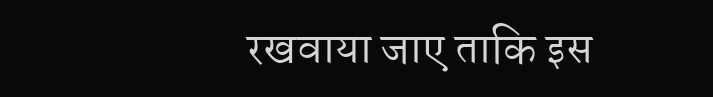रखवाया जाए ताकि इस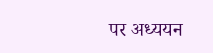पर अध्ययन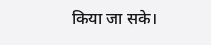किया जा सके।